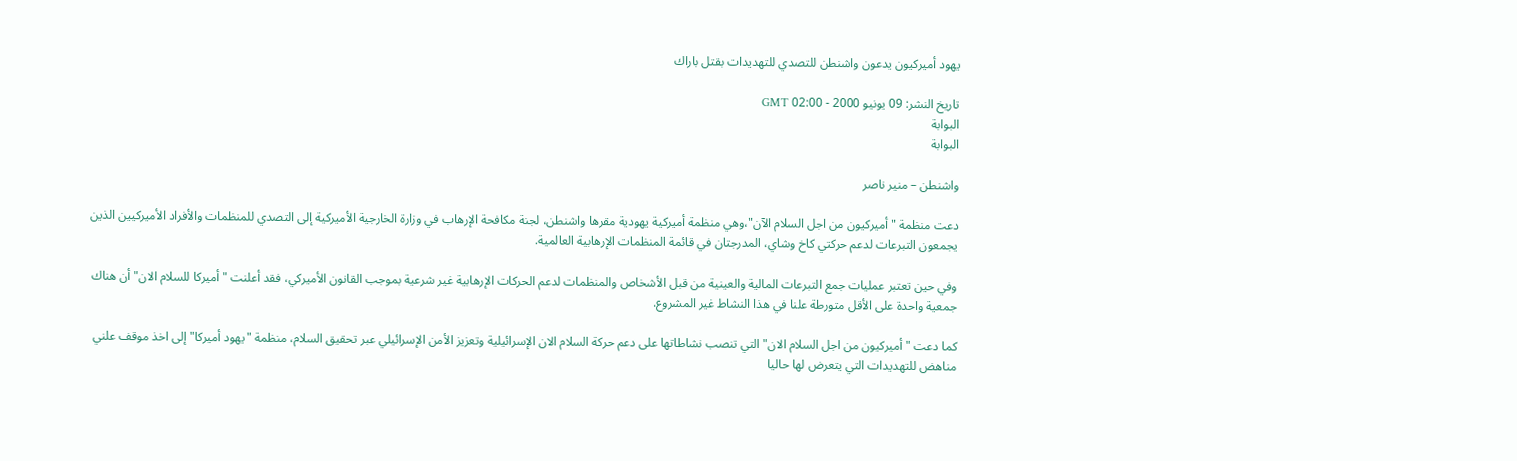يهود أميركيون يدعون واشنطن للتصدي للتهديدات بقتل باراك

تاريخ النشر: 09 يونيو 2000 - 02:00 GMT
البوابة
البوابة

واشنطن – منير ناصر

دعت منظمة "أميركيون من اجل السلام الآن"،وهي منظمة أميركية يهودية مقرها واشنطن، لجنة مكافحة الإرهاب في وزارة الخارجية الأميركية إلى التصدي للمنظمات والأفراد الأميركيين الذين يجمعون التبرعات لدعم حركتي كاخ وشاي، المدرجتان في قائمة المنظمات الإرهابية العالمية.

وفي حين تعتبر عمليات جمع التبرعات المالية والعينية من قبل الأشخاص والمنظمات لدعم الحركات الإرهابية غير شرعية بموجب القانون الأميركي، فقد أعلنت "أميركا للسلام الان" أن هناك جمعية واحدة على الأقل متورطة علنا في هذا النشاط غير المشروع.

كما دعت "أميركيون من اجل السلام الان" التي تنصب نشاطاتها على دعم حركة السلام الان الإسرائيلية وتعزيز الأمن الإسرائيلي عبر تحقيق السلام، منظمة "يهود أميركا" إلى اخذ موقف علني مناهض للتهديدات التي يتعرض لها حاليا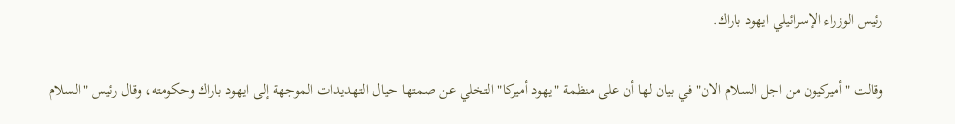رئيس الوزراء الإسرائيلي ايهود باراك.

وقالت "أميركيون من اجل السلام الان" في بيان لها أن على منظمة "يهود أميركا" التخلي عن صمتها حيال التهديدات الموجهة إلى ايهود باراك وحكومته، وقال رئيس "السلام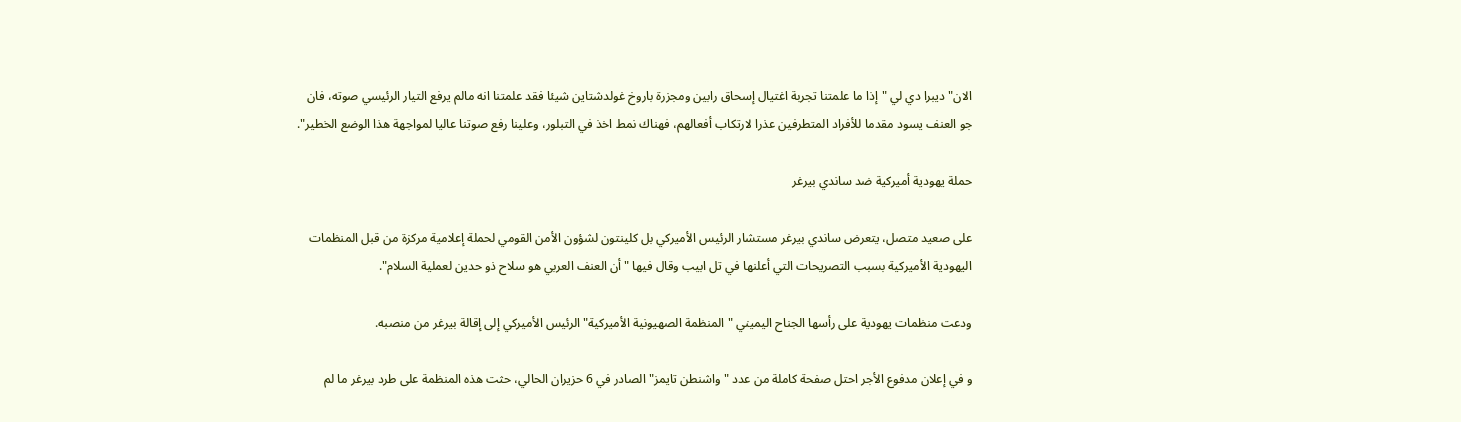الان" ديبرا دي لي "إذا ما علمتنا تجربة اغتيال إسحاق رابين ومجزرة باروخ غولدشتاين شيئا فقد علمتنا انه مالم يرفع التيار الرئيسي صوته، فان جو العنف يسود مقدما للأفراد المتطرفين عذرا لارتكاب أفعالهم، فهناك نمط اخذ في التبلور، وعلينا رفع صوتنا عاليا لمواجهة هذا الوضع الخطير".

حملة يهودية أميركية ضد ساندي بيرغر

على صعيد متصل، يتعرض ساندي بيرغر مستشار الرئيس الأميركي بل كلينتون لشؤون الأمن القومي لحملة إعلامية مركزة من قبل المنظمات اليهودية الأميركية بسبب التصريحات التي أعلنها في تل ابيب وقال فيها "أن العنف العربي هو سلاح ذو حدين لعملية السلام".

ودعت منظمات يهودية على رأسها الجناح اليميني "المنظمة الصهيونية الأميركية" الرئيس الأميركي إلى إقالة بيرغر من منصبه.

و في إعلان مدفوع الأجر احتل صفحة كاملة من عدد "واشنطن تايمز" الصادر في 6 حزيران الحالي، حثت هذه المنظمة على طرد بيرغر ما لم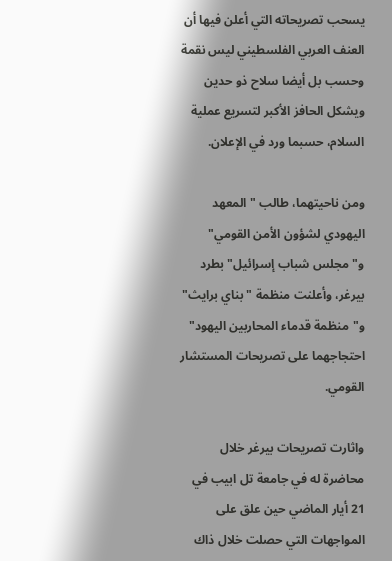يسحب تصريحاته التي أعلن فيها أن العنف العربي الفلسطيني ليس نقمة وحسب بل أيضا سلاح ذو حدين ويشكل الحافز الأكبر لتسريع عملية السلام، حسبما ورد في الإعلان.

ومن ناحيتهما، طالب "المعهد اليهودي لشؤون الأمن القومي" و"مجلس شباب إسرائيل" بطرد بيرغر، وأعلنت منظمة "بناي برايث" و"منظمة قدماء المحاربين اليهود" احتجاجهما على تصريحات المستشار القومي.

واثارت تصريحات بيرغر خلال محاضرة له في جامعة تل ابيب في 21 أيار الماضي حين علق على المواجهات التي حصلت خلال ذاك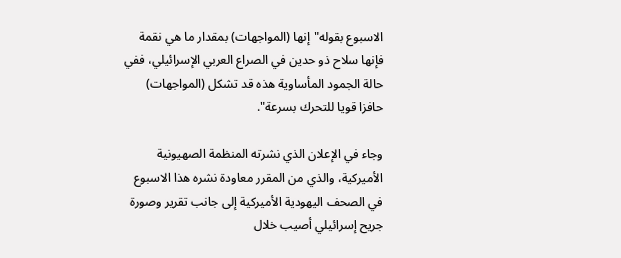الاسبوع بقوله"إنها (المواجهات) بمقدار ما هي نقمة فإنها سلاح ذو حدين في الصراع العربي الإسرائيلي، ففي حالة الجمود المأساوية هذه قد تشكل (المواجهات) حافزا قويا للتحرك بسرعة".

وجاء في الإعلان الذي نشرته المنظمة الصهيونية الأميركية، والذي من المقرر معاودة نشره هذا الاسبوع في الصحف اليهودية الأميركية إلى جانب تقرير وصورة جريح إسرائيلي أصيب خلال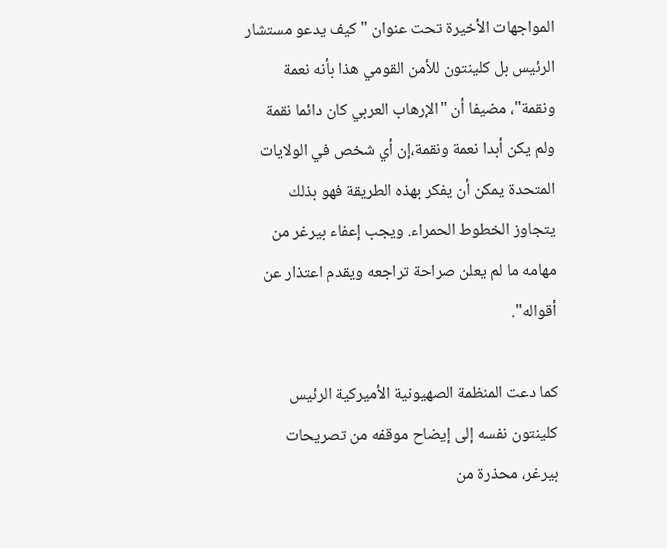المواجهات الأخيرة تحت عنوان "كيف يدعو مستشار الرئيس بل كلينتون للأمن القومي هذا بأنه نعمة ونقمة"، مضيفا أن "الإرهاب العربي كان دائما نقمة ولم يكن أبدا نعمة ونقمة،إن أي شخص في الولايات المتحدة يمكن أن يفكر بهذه الطريقة فهو بذلك يتجاوز الخطوط الحمراء. ويجب إعفاء بيرغر من مهامه ما لم يعلن صراحة تراجعه ويقدم اعتذار عن أقواله".

كما دعت المنظمة الصهيونية الأميركية الرئيس كلينتون نفسه إلى إيضاح موقفه من تصريحات بيرغر، محذرة من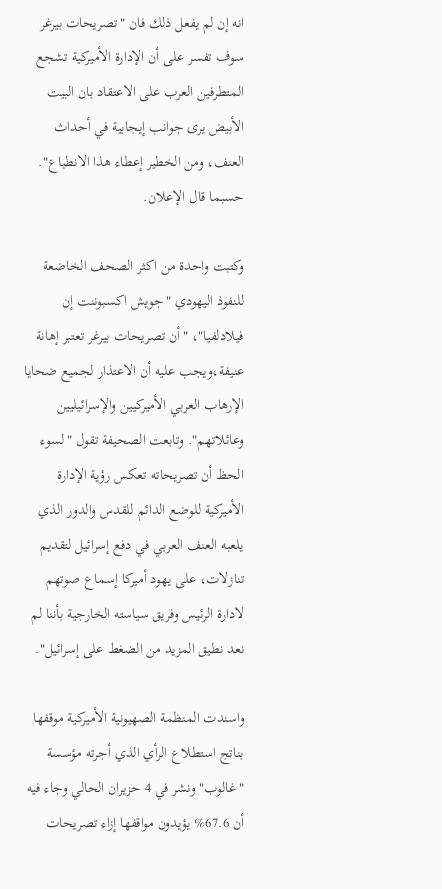انه إن لم يفعل ذلك فان "تصريحات بيرغر سوف تفسر على أن الإدارة الأميركية تشجع المتطرفين العرب على الاعتقاد بان البيت الأبيض يرى جوانب إيجابية في أحداث العنف، ومن الخطير إعطاء هذا الانطباع". حسبما قال الإعلان.

وكتبت واحدة من اكثر الصحف الخاضعة للنفوذ اليهودي "جويش اكسبوننت إن فيلادلفيا"، "أن تصريحات بيرغر تعتبر إهانة عنيفة،ويجب عليه أن الاعتذار لجميع ضحايا الإرهاب العربي الأميركيين والإسرائيليين وعائلاتهم". وتابعت الصحيفة تقول "لسوء الحظ أن تصريحاته تعكس رؤية الإدارة الأميركية للوضع الدائم للقدس والدور الذي يلعبه العنف العربي في دفع إسرائيل لتقديم تنازلات، على يهود أميركا إسماع صوتهم لادارة الرئيس وفريق سياسته الخارجية بأننا لم نعد نطيق المزيد من الضغط على إسرائيل".

واسندت المنظمة الصهيونية الأميركية موقفها بناتج استطلاع الرأي الذي أجرته مؤسسة "غالوب" ونشر في 4 حزيران الحالي وجاء فيه أن 67.6% يؤيدون مواقفها إزاء تصريحات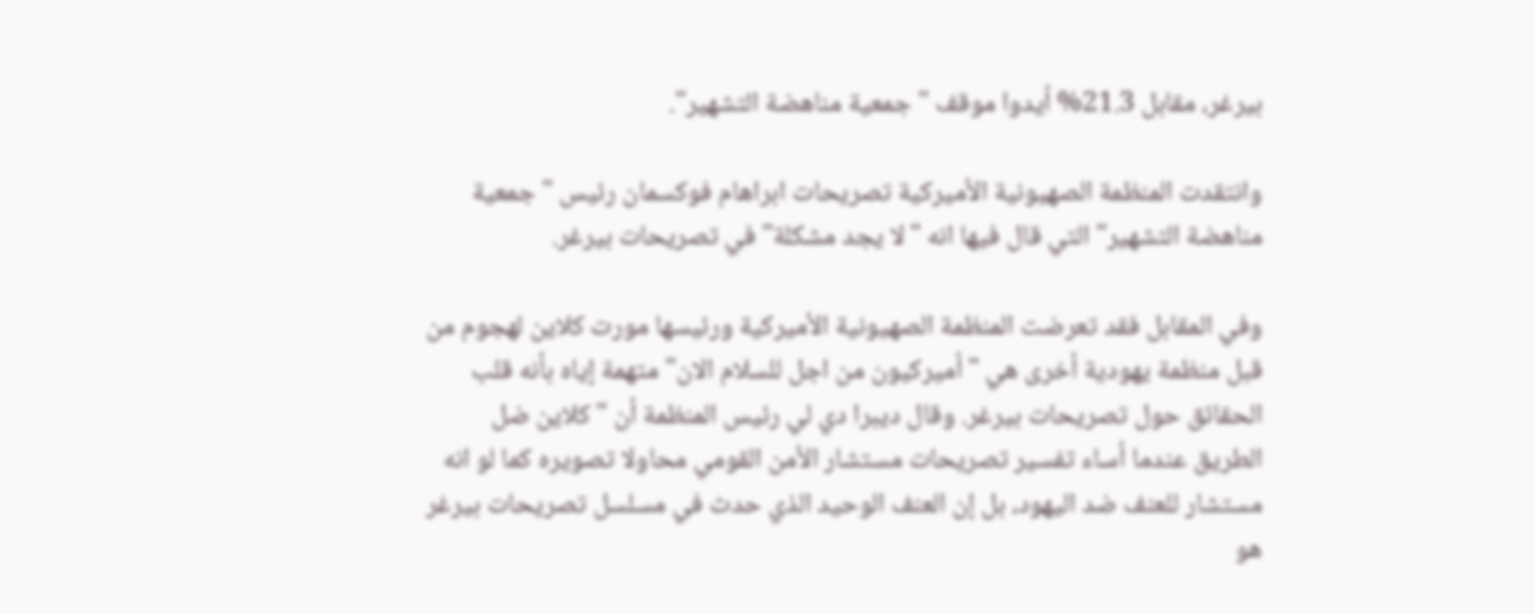بيرغر، مقابل 21.3% أيدوا موقف "جمعية مناهضة التشهير".

وانتقدت المنظمة الصهيونية الأميركية تصريحات ابراهام فوكسمان رئيس "جمعية مناهضة التشهير" التي قال فيها انه "لا يجد مشكلة" في تصريحات بيرغر.

وفي المقابل فقد تعرضت المنظمة الصهيونية الأميركية ورئيسها مورت كلاين لهجوم من قبل منظمة يهودية أخرى هي "أميركيون من اجل للسلام الان" متهمة إياه بأنه قلب الحقائق حول تصريحات بيرغر. وقال ديبرا دي لي رئيس المنظمة أن "كلاين ضل الطريق عندما أساء تفسير تصريحات مستشار الأمن القومي محاولا تصويره كما لو انه مستشار للعنف ضد اليهود، بل إن العنف الوحيد الذي حدث في مسلسل تصريحات بيرغر هو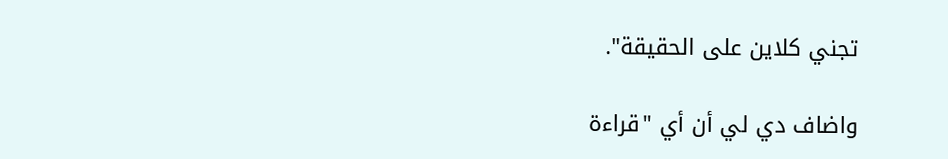تجني كلاين على الحقيقة".

واضاف دي لي أن أي "قراءة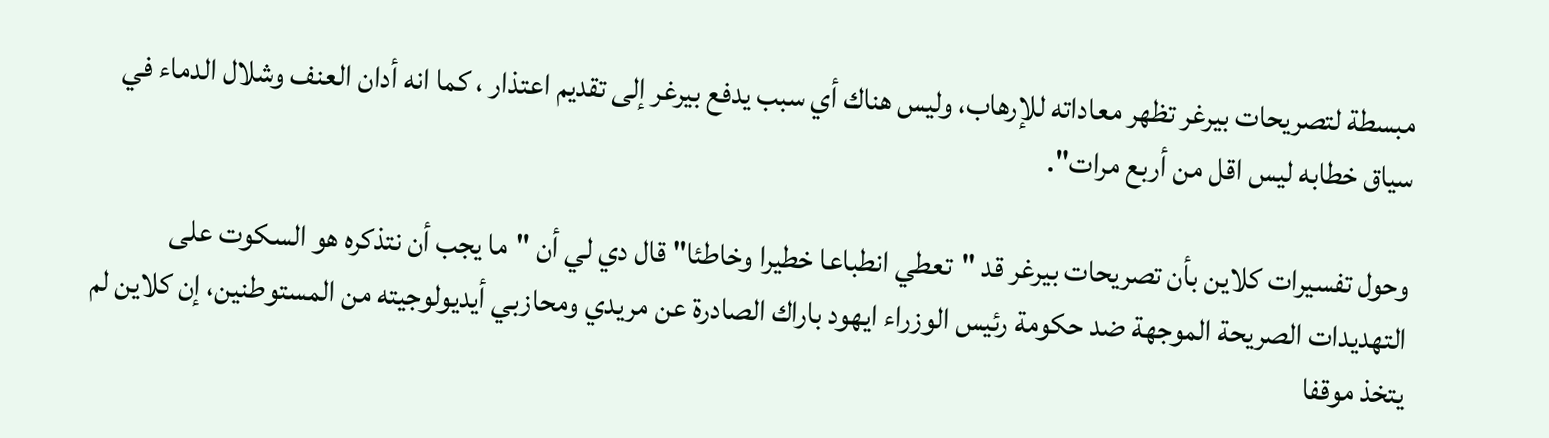مبسطة لتصريحات بيرغر تظهر معاداته للإرهاب، وليس هناك أي سبب يدفع بيرغر إلى تقديم اعتذار ، كما انه أدان العنف وشلال الدماء في سياق خطابه ليس اقل من أربع مرات".

وحول تفسيرات كلاين بأن تصريحات بيرغر قد "تعطي انطباعا خطيرا وخاطئا" قال دي لي أن "ما يجب أن نتذكره هو السكوت على التهديدات الصريحة الموجهة ضد حكومة رئيس الوزراء ايهود باراك الصادرة عن مريدي ومحازبي أيديولوجيته من المستوطنين، إن كلاين لم يتخذ موقفا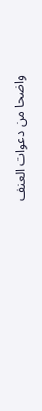واضحا من دعوات العنف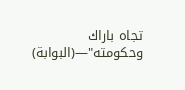تجاه باراك وحكومته"—(البوابة)